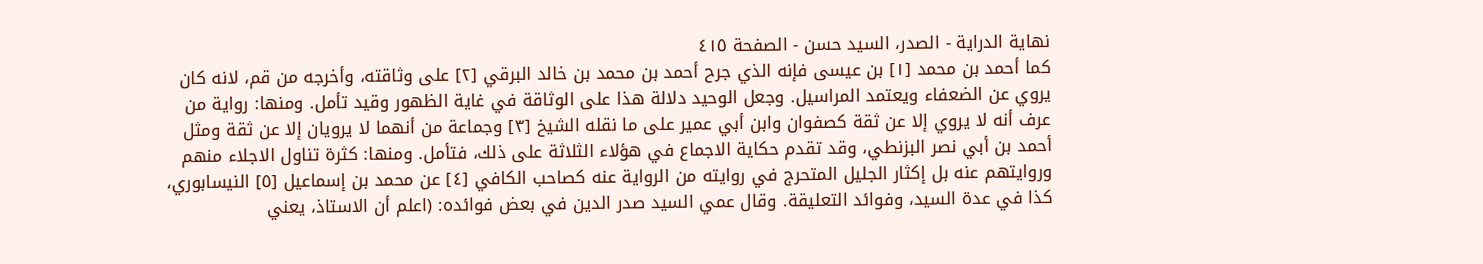نهاية الدراية - الصدر، السيد حسن - الصفحة ٤١٥
كما أحمد بن محمد [١] بن عيسى فإنه الذي جرح أحمد بن محمد بن خالد البرقي [٢] على وثاقته، وأخرجه من قم، لانه كان يروي عن الضعفاء ويعتمد المراسيل. وجعل الوحيد دلالة هذا على الوثاقة في غاية الظهور وقيد تأمل. ومنها: رواية من عرف أنه لا يروي إلا عن ثقة كصفوان وابن أبي عمير على ما نقله الشيخ [٣] وجماعة من أنهما لا يرويان إلا عن ثقة ومثل أحمد بن أبي نصر البزنطي، وقد تقدم حكاية الاجماع في هؤلاء الثلاثة على ذلك، فتأمل. ومنها: كثرة تناول الاجلاء منهم وروايتهم عنه بل إكثار الجليل المتحرج في روايته من الرواية عنه كصاحب الكافي [٤] عن محمد بن إسماعيل [٥] النيسابوري، كذا في عدة السيد، وفوائد التعليقة. وقال عمي السيد صدر الدين في بعض فوائده: (اعلم أن الاستاذ، يعني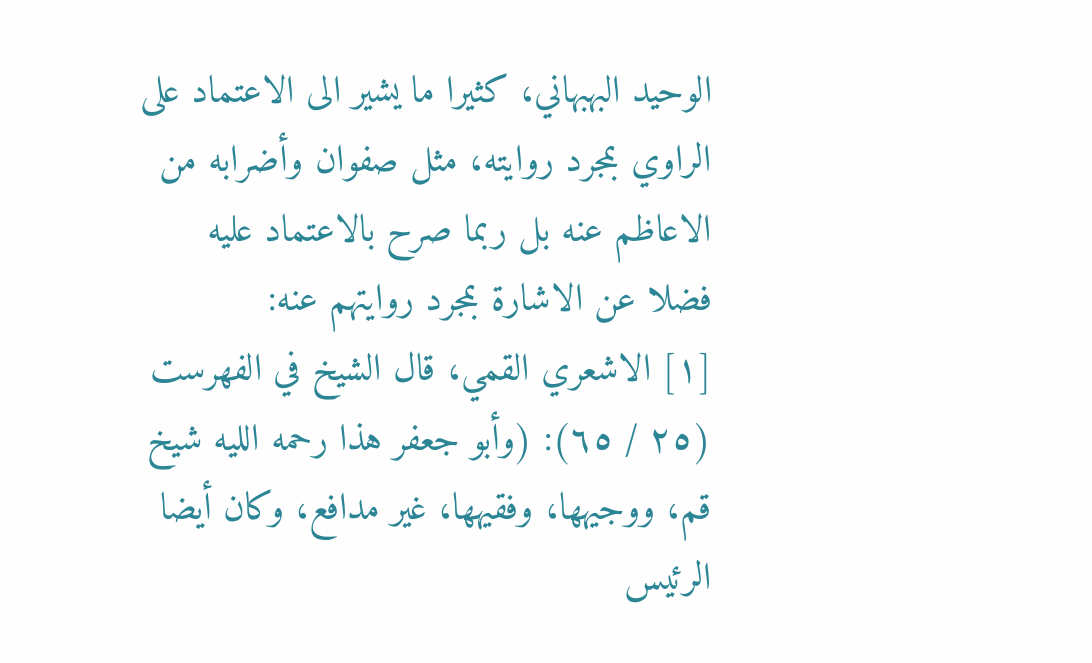الوحيد البهبهاني، كثيرا ما يشير الى الاعتماد على الراوي بمجرد روايته، مثل صفوان وأضرابه من الاعاظم عنه بل ربما صرح بالاعتماد عليه فضلا عن الاشارة بمجرد روايتهم عنه:
[١] الاشعري القمي، قال الشيخ في الفهرست (٢٥ / ٦٥): (وأبو جعفر هذا رحمه الليه شيخ قم، ووجيهها، وفقيهها، غير مدافع، وكان أيضا الرئيس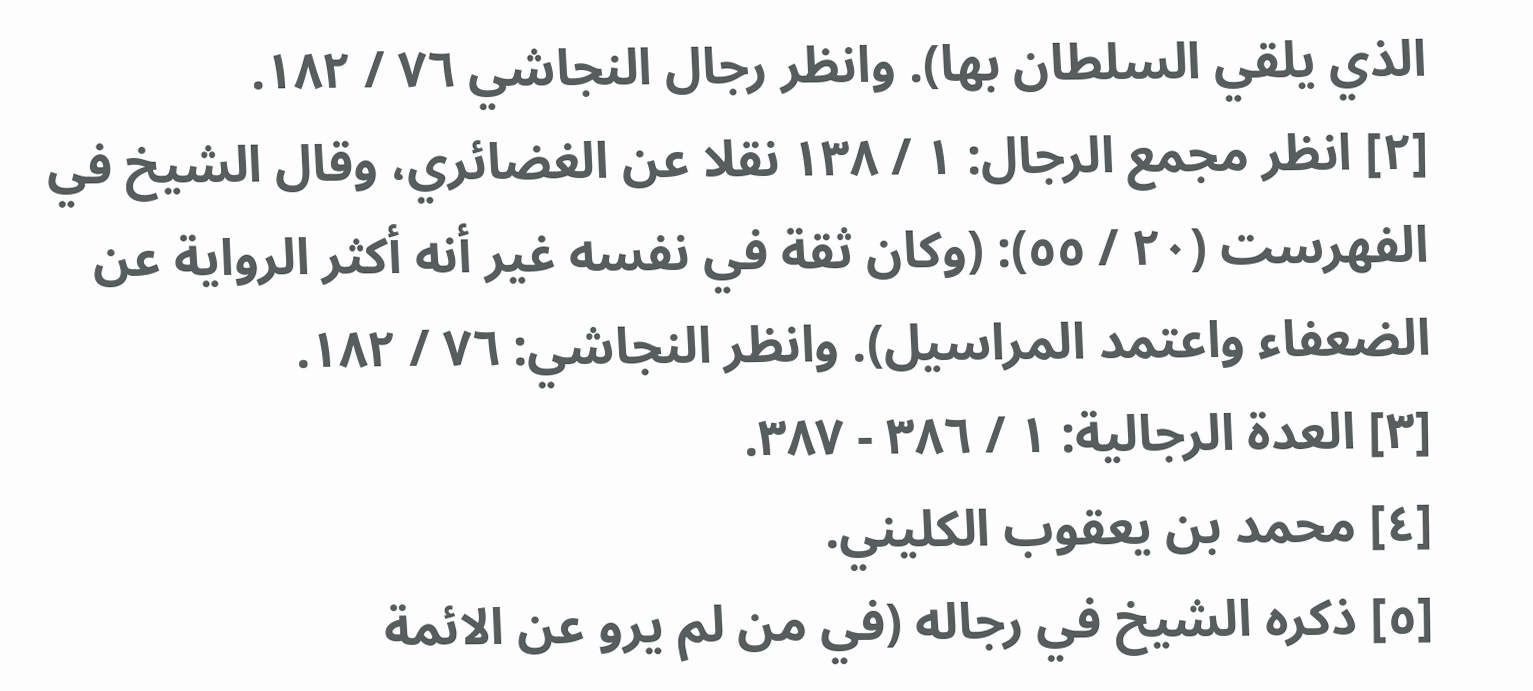الذي يلقي السلطان بها). وانظر رجال النجاشي ٧٦ / ١٨٢.
[٢] انظر مجمع الرجال: ١ / ١٣٨ نقلا عن الغضائري، وقال الشيخ في الفهرست (٢٠ / ٥٥): (وكان ثقة في نفسه غير أنه أكثر الرواية عن الضعفاء واعتمد المراسيل). وانظر النجاشي: ٧٦ / ١٨٢.
[٣] العدة الرجالية: ١ / ٣٨٦ - ٣٨٧.
[٤] محمد بن يعقوب الكليني.
[٥] ذكره الشيخ في رجاله (في من لم يرو عن الائمة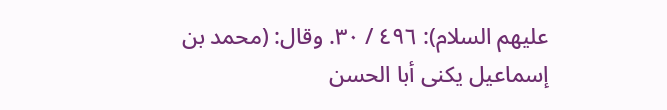عليهم السلام): ٤٩٦ / ٣٠. وقال: (محمد بن إسماعيل يكنى أبا الحسن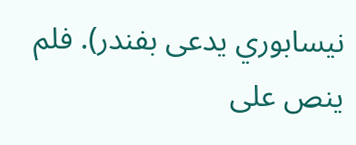نيسابوري يدعى بفندر). فلم ينص على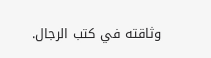وثاقته في كتب الرجال.